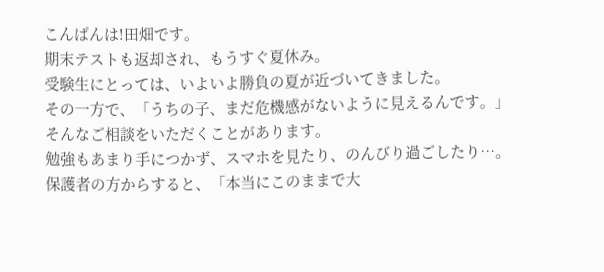こんばんは!田畑です。
期末テストも返却され、もうすぐ夏休み。
受験生にとっては、いよいよ勝負の夏が近づいてきました。
その一方で、「うちの子、まだ危機感がないように見えるんです。」
そんなご相談をいただくことがあります。
勉強もあまり手につかず、スマホを見たり、のんびり過ごしたり…。
保護者の方からすると、「本当にこのままで大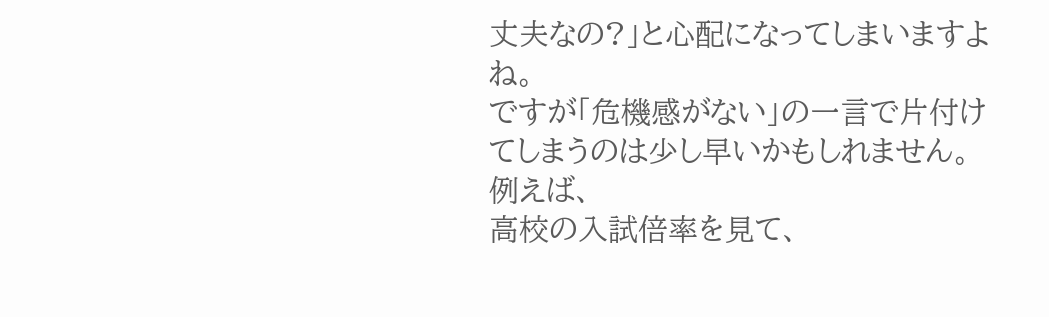丈夫なの?」と心配になってしまいますよね。
ですが「危機感がない」の一言で片付けてしまうのは少し早いかもしれません。
例えば、
高校の入試倍率を見て、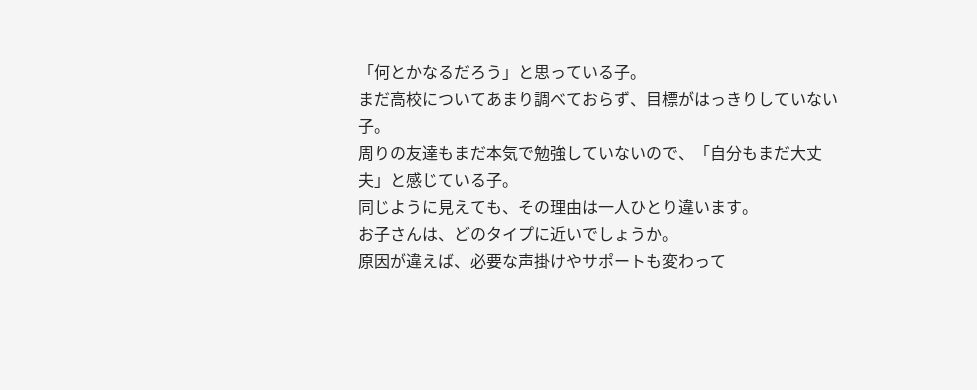「何とかなるだろう」と思っている子。
まだ高校についてあまり調べておらず、目標がはっきりしていない子。
周りの友達もまだ本気で勉強していないので、「自分もまだ大丈夫」と感じている子。
同じように見えても、その理由は一人ひとり違います。
お子さんは、どのタイプに近いでしょうか。
原因が違えば、必要な声掛けやサポートも変わって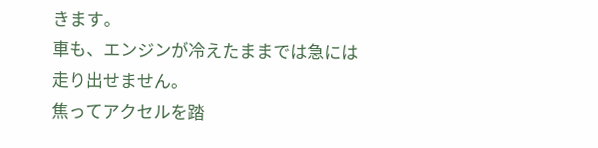きます。
車も、エンジンが冷えたままでは急には走り出せません。
焦ってアクセルを踏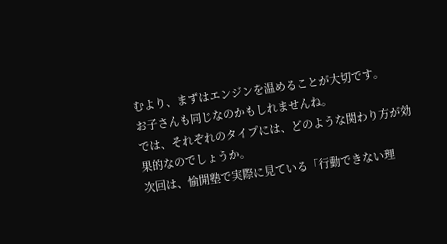むより、まずはエンジンを温めることが大切です。
お子さんも同じなのかもしれませんね。
では、それぞれのタイプには、どのような関わり方が効果的なのでしょうか。
次回は、愉開塾で実際に見ている「行動できない理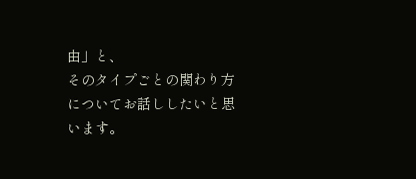由」と、
そのタイプごとの関わり方についてお話ししたいと思います。